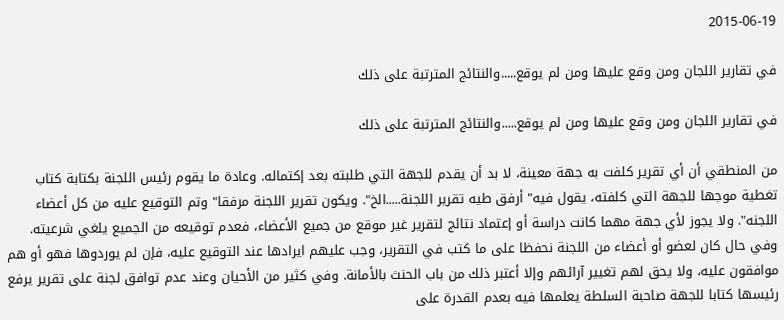2015-06-19

في تقارير اللجان ومن وقع عليها ومن لم يوقع.....والنتائج المترتبة على ذلك

في تقارير اللجان ومن وقع عليها ومن لم يوقع.....والنتائج المترتبة على ذلك

من المنطقي أن أي تقرير كلفت به جهة معينة، لا بد أن يقدم للجهة التي طلبته بعد إكتماله. وعادة ما يقوم رئيس اللجنة بكتابة كتاب تغطية موجها للجهة التي كلفته، يقول فيه" أرفق طيه تقرير اللجنة.....الخ". ويكون تقرير اللجنة مرفقا" وتم التوقيع عليه من كل أعضاء اللجنه". ولا يجوز لأي جهة مهما كانت دراسة أو إعتماد نتائج لتقرير غير موقع من جميع الأعضاء، فعدم توقيعه من الجميع يلغي شرعيته. وفي حال كان لعضو أو أعضاء من اللجنة نحفظا على ما كتب في التقرير، وجب عليهم ايرادها عند التوقيع عليه، فإن لم يوردوها فهو أو هم موافقون عليه، ولا يحق لهم تغيير آرائهم وإلا أعتبر ذلك من باب الحنث بالأمانة. وفي كثير من الأحيان وعند عدم توافق لجنة على تقرير يرفع رئيسها كتابا للجهة صاحبة السلطة يعلمها فيه بعدم القدرة على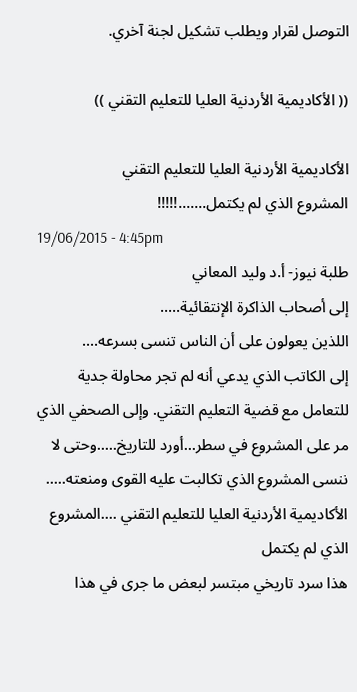التوصل لقرار ويطلب تشكيل لجنة آخري.

(( الأكاديمية الأردنية العليا للتعليم التقني ))

الأكاديمية الأردنية العليا للتعليم التقني
المشروع الذي لم يكتمل.......!!!!!
19/06/2015 - 4:45pm
طلبة نيوز- أ.د وليد المعاني
إلى أصحاب الذاكرة الإنتقائية.....
اللذين يعولون على أن الناس تنسى بسرعه....
إلى الكاتب الذي يدعي أنه لم تجر محاولة جدية للتعامل مع قضية التعليم التقني. وإلى الصحفي الذي مر على المشروع في سطر...أورد للتاريخ.....وحتى لا ننسى المشروع الذي تكالبت عليه القوى ومنعته.....
الأكاديمية الأردنية العليا للتعليم التقني ....المشروع الذي لم يكتمل
هذا سرد تاريخي مبتسر لبعض ما جرى في هذا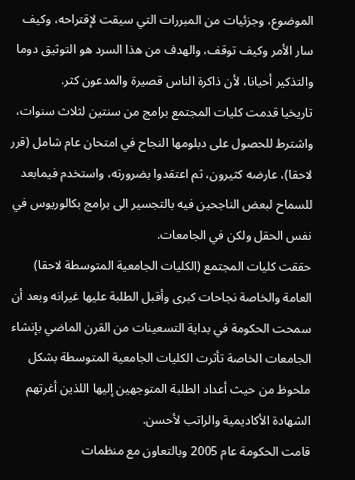الموضوع، وجزئيات من المبررات التي سيقت لإقتراحه، وكيف سار الأمر وكيف توقف، والهدف من هذا السرد هو التوثيق دوما والتذكير أحيانا، لأن ذاكرة الناس قصيرة والمدعون كثر.
تاريخيا قدمت كليات المجتمع برامج من سنتين لثلاث سنوات، واشترط للحصول على دبلومها النجاح في امتحان عام شامل (قرر لاحقا)، عارضه كثيرون، ثم اعتقدوا بضرورته، واستخدم فيمابعد للسماح لبعض الناجحين فيه بالتجسير الى برامج بكالوريوس في نفس الحقل ولكن في الجامعات.
حققت كليات المجتمع (الكليات الجامعية المتوسطة لاحقا) العامة والخاصة نجاحات كبرى وأقبل الطلبة عليها غيرانه وبعد أن سمحت الحكومة في بداية التسعينات من القرن الماضي بإنشاء الجامعات الخاصة تأثرت الكليات الجامعية المتوسطة بشكل ملحوظ من حيث أعداد الطلبة المتوجهين إليها اللذين أغرتهم الشهادة الأكاديمية والراتب لأحسن.
قامت الحكومة عام 2005 وبالتعاون مع منظمات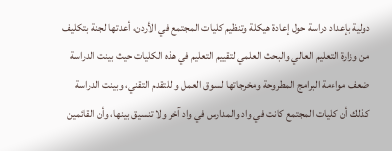دولية بإعداد دراسة حول إعادة هيكلة وتنظيم كليات المجتمع في الأردن، أعدتها لجنة بتكليف من وزارة التعليم العالي والبحث العلمي لتقييم التعليم في هذه الكليات حيث بينت الدراسة ضعف مواءمة البرامج المطروحة ومخرجاتها لسوق العمل و للتقدم التقني، وبينت الدراسة كذلك أن كليات المجتمع كانت في واد والمدارس في واد آخر ولا تنسيق بينها، وأن القائمين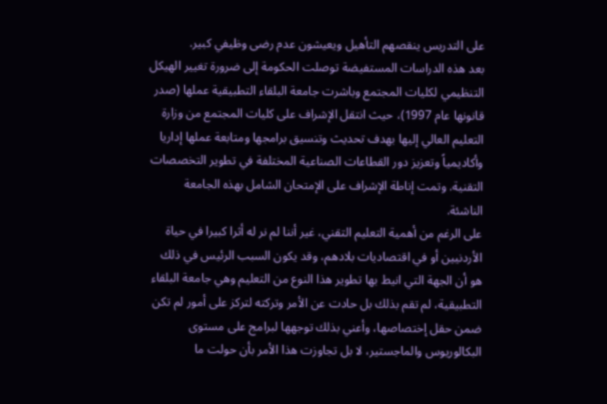على التدريس ينقصهم التأهيل ويعيشون عدم رضى وظيفي كبير.
بعد هذه الدراسات المستفيضة توصلت الحكومة إلى ضرورة تغيير الهيكل التنظيمي لكليات المجتمع وباشرت جامعة البلقاء التطبيقية عملها (صدر قانونها عام 1997)، حيث انتقل الإشراف على كليات المجتمع من وزارة التعليم العالي إليها بهدف تحديث وتنسيق برامجها ومتابعة عملها إداريا وأكاديمياً وتعزيز دور القطاعات الصناعية المختلفة في تطوير التخصصات التقنية. وتمت إناطة الإشراف على الإمتحان الشامل بهذه الجامعة الناشئة.
على الرغم من أهمية التعليم التقني، غير أننا لم نر له أثرا كبيرا في حياة الأردنيين أو في اقتصاديات بلادهم، وقد يكون السبب الرئيس في ذلك هو أن الجهة التي انيط بها تطوير هذا النوع من التعليم وهي جامعة البلقاء التطبيقية، لم تقم بذلك بل حادت عن الأمر وتركته لتركز على أمور لم تكن ضمن حقل إختصاصها، وأعني بذلك توجهها لبرامج على مستوى البكالوريوس والماجستير، لا بل تجاوزت هذا الأمر بأن حولت ما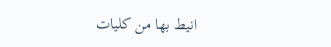انيط بها من كليات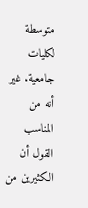متوسطة لكليات جامعية. غير أنه من المناسب القول أن الكثيرين من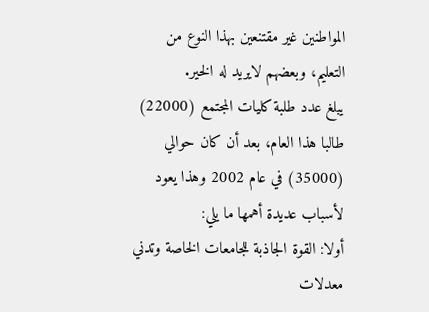المواطنين غير مقتنعين بهذا النوع من التعليم، وبعضهم لايريد له الخير.
يبلغ عدد طلبة كليات المجتمع (22000) طالبا هذا العام، بعد أن كان حوالي (35000) في عام 2002 وهذا يعود لأسباب عديدة أهمها ما يلي:
أولا: القوة الجاذبة للجامعات الخاصة وتدني معدلات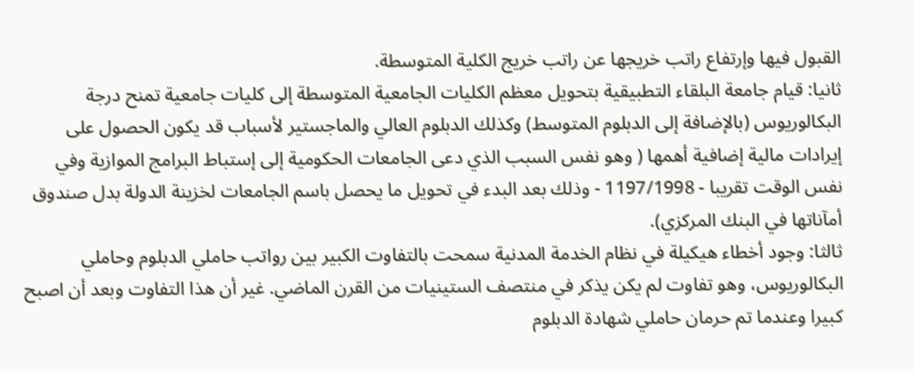القبول فيها وإرتفاع راتب خريجها عن راتب خريج الكلية المتوسطة.
ثانيا: قيام جامعة البلقاء التطبيقية بتحويل معظم الكليات الجامعية المتوسطة إلى كليات جامعية تمنح درجة البكالوريوس (بالإضافة إلى الدبلوم المتوسط) وكذلك الدبلوم العالي والماجستير لأسباب قد يكون الحصول على إيرادات مالية إضافية أهمها ( وهو نفس السبب الذي دعى الجامعات الحكومية إلى إستباط البرامج الموازية وفي نفس الوقت تقريبا - 1197/1998 - وذلك بعد البدء في تحويل ما يحصل باسم الجامعات لخزينة الدولة بدل صندوق أمآناتها في البنك المركزي).
ثالثا: وجود أخطاء هيكيلة في نظام الخدمة المدنية سمحت بالتفاوت الكبير بين رواتب حاملي الدبلوم وحاملي البكالوريوس، وهو تفاوت لم يكن يذكر في منتصف الستينيات من القرن الماضي. غير أن هذا التفاوت وبعد أن اصبح كبيرا وعندما تم حرمان حاملي شهادة الدبلوم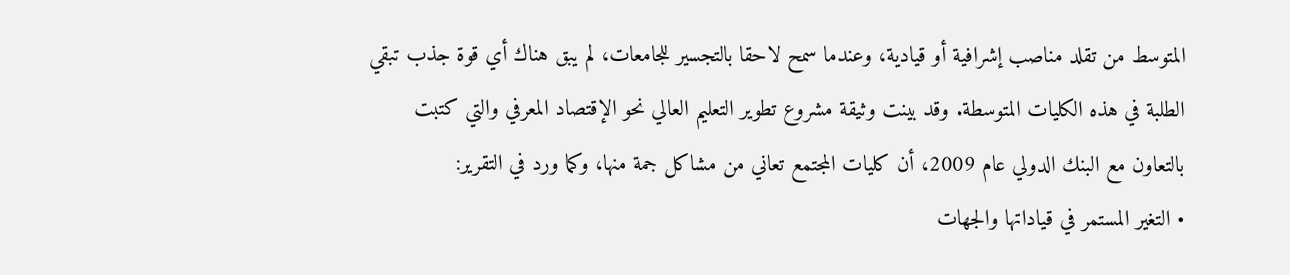المتوسط من تقلد مناصب إشرافية أو قيادية، وعندما سمح لاحقا بالتجسير للجامعات، لم يبق هناك أي قوة جذب تبقي الطلبة في هذه الكليات المتوسطة. وقد بينت وثيقة مشروع تطوير التعليم العالي نحو الإقتصاد المعرفي والتي كتبت بالتعاون مع البنك الدولي عام 2009، أن كليات المجتمع تعاني من مشاكل جمة منها، وكما ورد في التقرير:
• التغير المستمر في قياداتها والجهات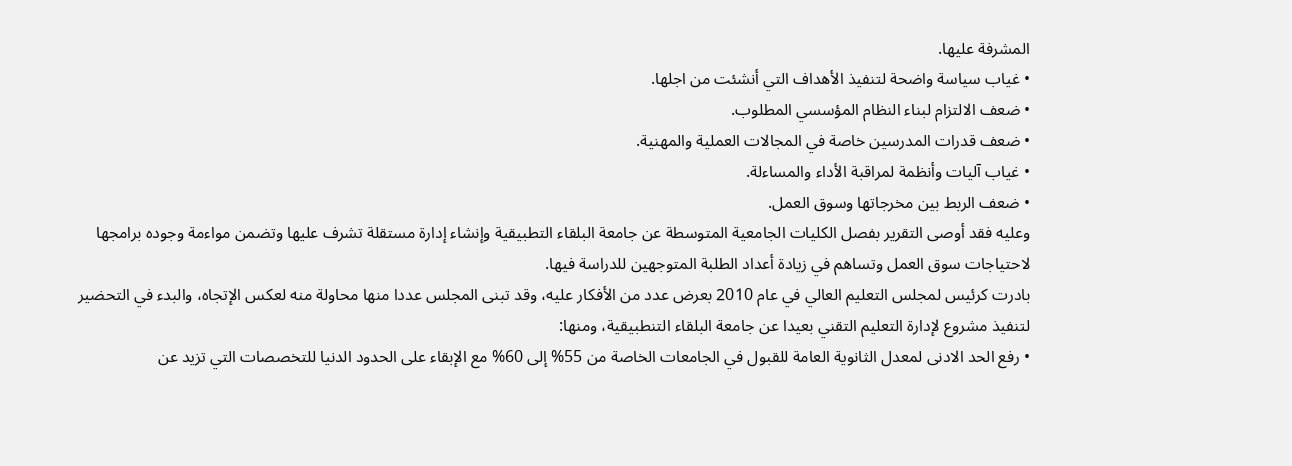المشرفة عليها.
• غياب سياسة واضحة لتنفيذ الأهداف التي أنشئت من اجلها.
• ضعف الالتزام لبناء النظام المؤسسي المطلوب.
• ضعف قدرات المدرسين خاصة في المجالات العملية والمهنية.
• غياب آليات وأنظمة لمراقبة الأداء والمساءلة.
• ضعف الربط بين مخرجاتها وسوق العمل.
وعليه فقد أوصى التقرير بفصل الكليات الجامعية المتوسطة عن جامعة البلقاء التطبيقية وإنشاء إدارة مستقلة تشرف عليها وتضمن مواءمة وجوده برامجها لاحتياجات سوق العمل وتساهم في زيادة أعداد الطلبة المتوجهين للدراسة فيها.
بادرت كرئيس لمجلس التعليم العالي في عام 2010 بعرض عدد من الأفكار عليه، وقد تبنى المجلس عددا منها محاولة منه لعكس الإتجاه، والبدء في التحضير لتنفيذ مشروع لإدارة التعليم التقني بعيدا عن جامعة البلقاء التنطبيقية، ومنها:
• رفع الحد الادنى لمعدل الثانوية العامة للقبول في الجامعات الخاصة من 55% إلى 60% مع الإبقاء على الحدود الدنيا للتخصصات التي تزيد عن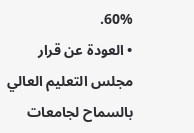60%.
• العودة عن قرار مجلس التعليم العالي بالسماح لجامعات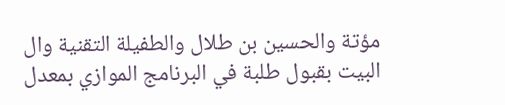مؤتة والحسين بن طلال والطفيلة التقنية وال البيت بقبول طلبة في البرنامج الموازي بمعدل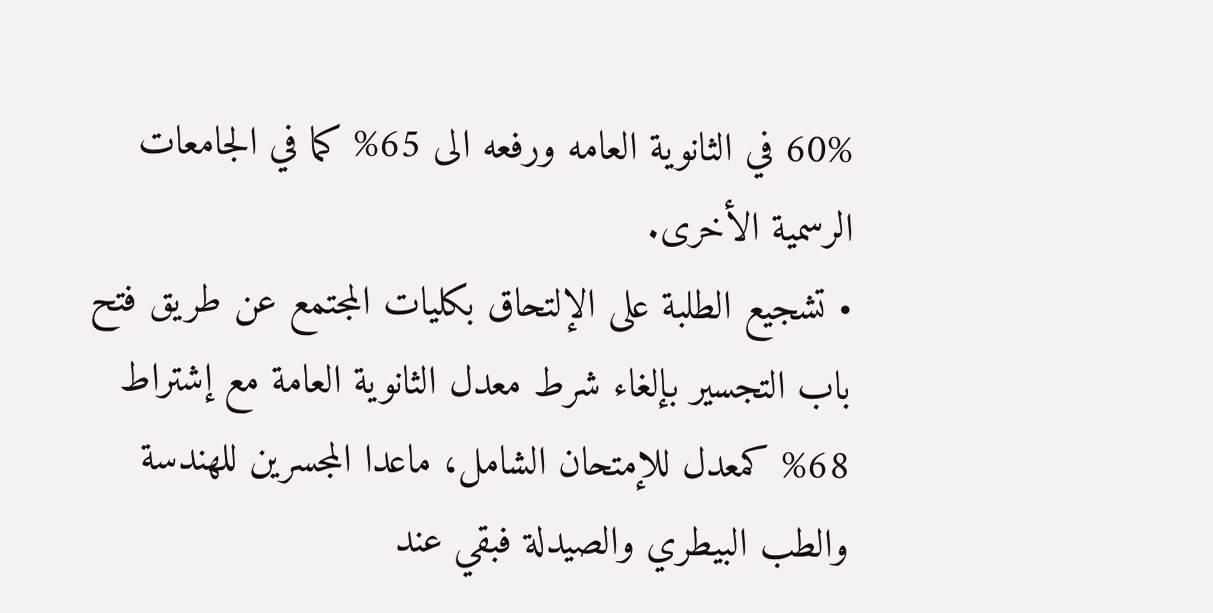60% في الثانوية العامه ورفعه الى 65% كما في الجامعات الرسمية الأخرى.
• تشجيع الطلبة على الإلتحاق بكليات المجتمع عن طريق فتح باب التجسير بإلغاء شرط معدل الثانوية العامة مع إشتراط 68% كمعدل للإمتحان الشامل، ماعدا المجسرين للهندسة والطب البيطري والصيدلة فبقي عند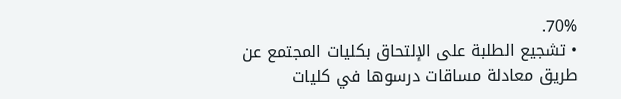70%.
• تشجيع الطلبة على الإلتحاق بكليات المجتمع عن طريق معادلة مساقات درسوها في كليات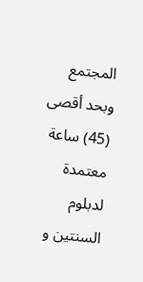المجتمع وبحد أقصى (45) ساعة معتمدة لدبلوم السنتين و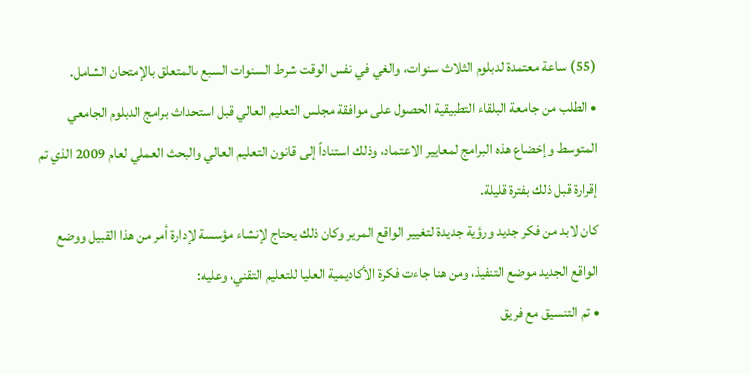(55) ساعة معتمدة لدبلوم الثلاث سنوات، والغي في نفس الوقت شرط السنوات السبع ىالمتعلق بالإمتحان الشامل.
• الطلب من جامعة البلقاء التطبيقية الحصول على موافقة مجلس التعليم العالي قبل استحداث برامج الدبلوم الجامعي المتوسط وإخضاع هذه البرامج لمعايير الاعتماد، وذلك استناداً إلى قانون التعليم العالي والبحث العملي لعام 2009 الذي تم إقرارة قبل ذلك بفترة قليلة.
كان لابد من فكر جديد ورؤية جديدة لتغيير الواقع المرير وكان ذلك يحتاج لإنشاء مؤسسة لإدارة أمر من هذا القبيل ووضع الواقع الجديد موضع التنفيذ، ومن هنا جاءت فكرة الأكاديمية العليا للتعليم التقني، وعليه:
• تم التنسيق مع فريق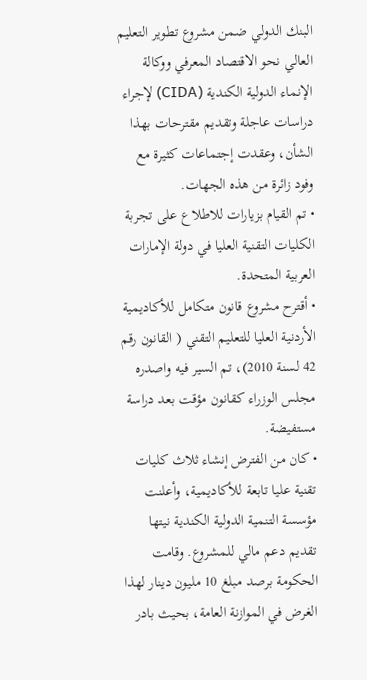البنك الدولي ضمن مشروع تطوير التعليم العالي نحو الاقتصاد المعرفي ووكالة الإنماء الدولية الكندية (CIDA) لإجراء دراسات عاجلة وتقديم مقترحات بهذا الشأن، وعقدت إجتماعات كثيرة مع وفود زائرة من هذه الجهات.
• تم القيام بزيارات للاطلاع على تجربة الكليات التقنية العليا في دولة الإمارات العربية المتحدة.
• أقترح مشروع قانون متكامل للأكاديمية الأردنية العليا للتعليم التقني ( القانون رقم 42 لسنة 2010)، تم السير فيه واصدره مجلس الوزراء كقانون مؤقت بعد دراسة مستفيضة.
• كان من الفترض إنشاء ثلاث كليات تقنية عليا تابعة للأكاديمية، وأعلنت مؤسسة التنمية الدولية الكندية نيتها تقديم دعم مالي للمشروع. وقامت الحكومة برصد مبلغ 10 مليون دينار لهذا الغرض في الموازنة العامة، بحيث بادر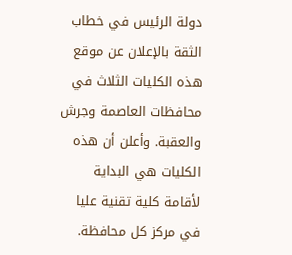دولة الرئيس في خطاب الثقة بالإعلان عن موقع هذه الكليات الثلاث في محافظات العاصمة وجرش والعقبة. وأعلن أن هذه الكليات هي البداية لأقامة كلية تقنية عليا في مركز كل محافظة.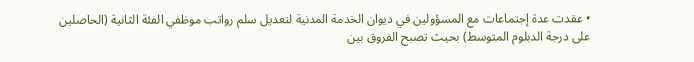• عقدت عدة إجتماعات مع المسؤولين في ديوان الخدمة المدنية لتعديل سلم رواتب موظفي الفئة الثانية (الحاصلين على درجة الدبلوم المتوسط) بحيث تصبح الفروق بين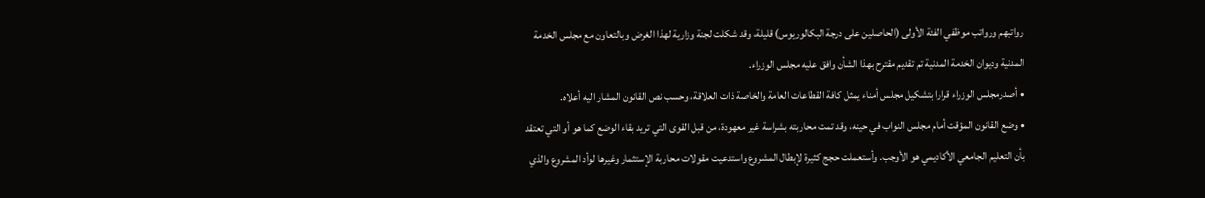رواتبهم ورواتب موظفي الفئة الأولى (الحاصلين على درجة البكالوريوس) قليلة، وقد شكلت لجنة وزارية لهذا الغرض وبالتعاون مع مجلس الخدمة المدنية وديوان الخدمة المدنية تم تقديم مقترح بهذا الشأن وافق عليه مجلس الوزراء.
• أصدرمجلس الوزراء قرارا بتشكيل مجلس أمناء يمثل كافة القطاعات العامة والخاصة ذات العلاقة، وحسب نص القانون المشار اليه أعلاه.
• وضع القانون المؤقت أمام مجلس النواب في حينه، وقد تمت محاربته بشراسة غير معهودة، من قبل القوى التي تريد بقاء الوضع كما هو أو التي تعتقد بأن التعليم الجامعي الأكاديمي هو الأوجب. وأستعملت حجج كثيرة لإبطال المشروع واستدعيت مقولات محاربة الإستثمار وغيرها لوأد المشروع والذي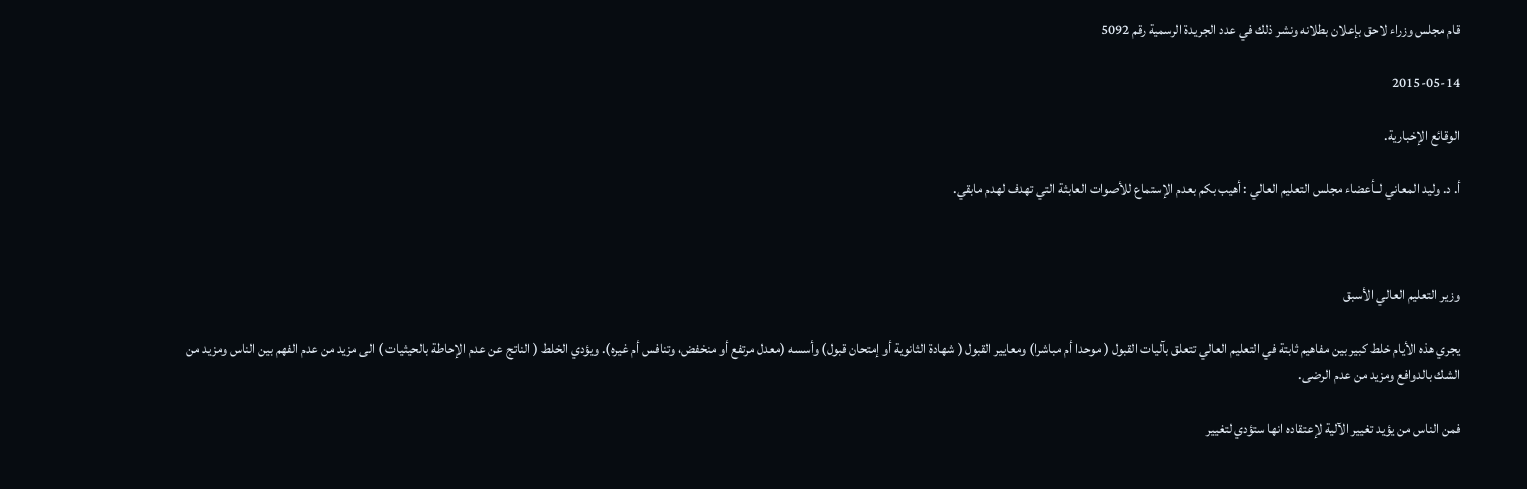قام مجلس وزراء لاحق بإعلان بطلانه ونشر ذلك في عدد الجريدة الرسمية رقم 5092

2015-05-14

الوقائع الإخبارية.

أ. د. وليد المعاني لــأعضاء مجلس التعليم العالي : أهيب بكم بعدم الإستماع للأصوات العابثة التي تهدف لهدم مابقي.



وزير التعليم العالي الأسبق

يجري هذه الأيام خلط كبير بين مفاهيم ثابتة في التعليم العالي تتعلق بآليات القبول ( موحدا أم مباشرا) ومعايير القبول ( شهادة الثانوية أو إمتحان قبول) وأسسه (معدل مرتفع أو منخفض، وتنافس أم غيره). ويؤدي الخلط ( الناتج عن عدم الإحاطة بالحيثيات ) الى مزيد من عدم الفهم بين الناس ومزيد من الشك بالدوافع ومزيد من عدم الرضى.

فمن الناس من يؤيد تغيير الآلية لإعتقاده انها ستؤدي لتغيير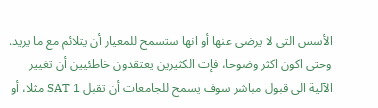الأسس التى لا يرضى عنها أو انها ستسمح للمعيار أن يتلائم مع ما يريد. وحتى اكون اكثر وضوحا، فإت الكثيرين يعتقدون خاطئيين أن تغيير الآلية الى قبول مباشر سوف يسمح للجامعات أن تقبل SAT 1 مثلا، أو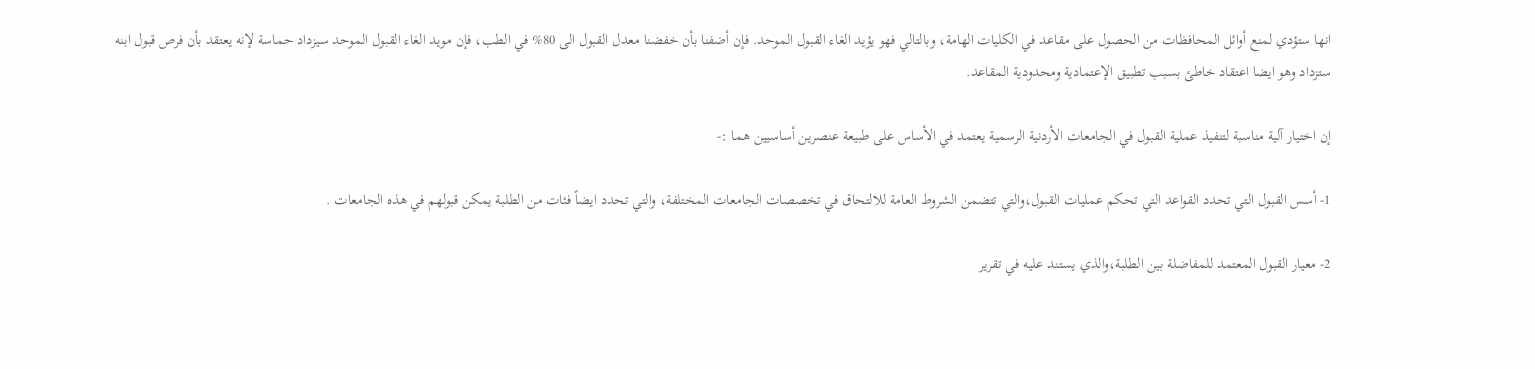انها ستؤدي لمنع أوائل المحافظات من الحصول على مقاعد في الكليات الهامة، وبالتالي فهو يؤيد الغاء القبول الموحد. فإن أضفنا بأن خفضنا معدل القبول الى 80% في الطب، فإن مويد الغاء القبول الموحد سيزداد حماسة لإنه يعتقد بأن فرص قبول ابنه ستزداد وهو ايضا اعتقاد خاطئ بسبب تطبيق الإعتمادية ومحدودية المقاعد.

إن اختيار آلية مناسبة لتنفيذ عملية القبول في الجامعات الأردنية الرسمية يعتمد في الأساس على طبيعة عنصرين أساسيين هما :-

1- أسس القبول التي تحدد القواعد التي تحكم عمليات القبول،والتي تتضمن الشروط العامة للالتحاق في تخصصات الجامعات المختلفة، والتي تحدد ايضاً فئات من الطلبة يمكن قبولهم في هذه الجامعات .

2- معيار القبول المعتمد للمفاضلة بين الطلبة،والذي يستند عليه في تقرير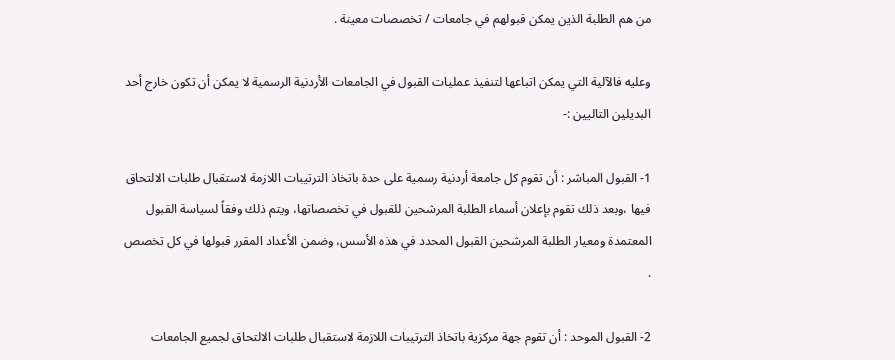من هم الطلبة الذين يمكن قبولهم في جامعات / تخصصات معينة .

وعليه فالآلية التي يمكن اتباعها لتنفيذ عمليات القبول في الجامعات الأردنية الرسمية لا يمكن أن تكون خارج أحد البديلين التاليين :-

1- القبول المباشر : أن تقوم كل جامعة أردنية رسمية على حدة باتخاذ الترتيبات اللازمة لاستقبال طلبات الالتحاق فيها ،وبعد ذلك تقوم بإعلان أسماء الطلبة المرشحين للقبول في تخصصاتها، ويتم ذلك وفقاً لسياسة القبول المعتمدة ومعيار الطلبة المرشحين القبول المحدد في هذه الأسس، وضمن الأعداد المقرر قبولها في كل تخصص .

2- القبول الموحد : أن تقوم جهة مركزية باتخاذ الترتيبات اللازمة لاستقبال طلبات الالتحاق لجميع الجامعات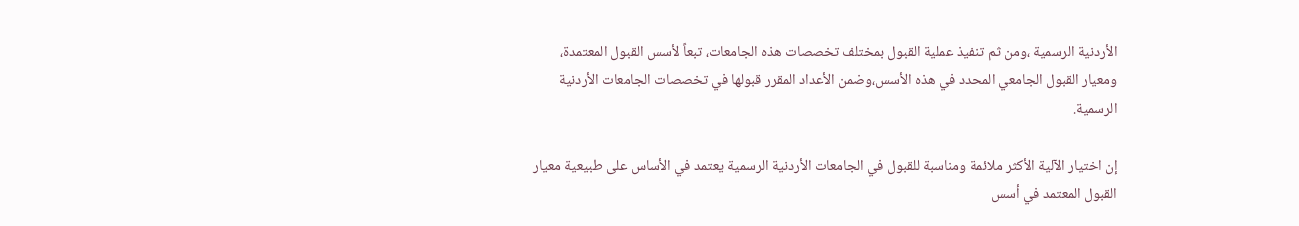الأردنية الرسمية ،ومن ثم تنفيذ عملية القبول بمختلف تخصصات هذه الجامعات، تبعاً لأسس القبول المعتمدة، ومعيار القبول الجامعي المحدد في هذه الأسس،وضمن الأعداد المقرر قبولها في تخصصات الجامعات الأردنية الرسمية.

إن اختيار الآلية الأكثر ملائمة ومناسبة للقبول في الجامعات الأردنية الرسمية يعتمد في الأساس على طبيعية معيار القبول المعتمد في أسس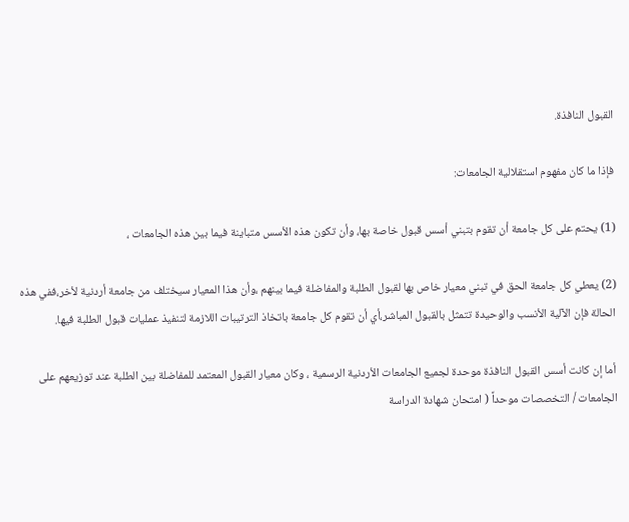القبول النافذة.

فإذا ما كان مفهوم استقلالية الجامعات:

(1) يحتم على كل جامعة أن تقوم بتبني أسس قبول خاصة بها، وأن تكون هذه الأسس متباينة فيما بين هذه الجامعات ،

(2) يعطي كل جامعة الحق في تبني معيار خاص بها لقبول الطلبة والمفاضلة فيما بينهم ،وأن هذا المعيار سيختلف من جامعة أردنية لأخر،ففي هذه الحالة فإن الآلية الأنسب والوحيدة تتمثل بالقبول المباشر،أي أن تقوم كل جامعة باتخاذ الترتيبات اللازمة لتنفيذ عمليات قبول الطلبة فيها.

أما إن كانت أسس القبول النافذة موحدة لجميع الجامعات الأردنية الرسمية ، وكان معيار القبول المعتمد للمفاضلة بين الطلبة عند توزيعهم على الجامعات / التخصصات موحداً ( امتحان شهادة الدراسة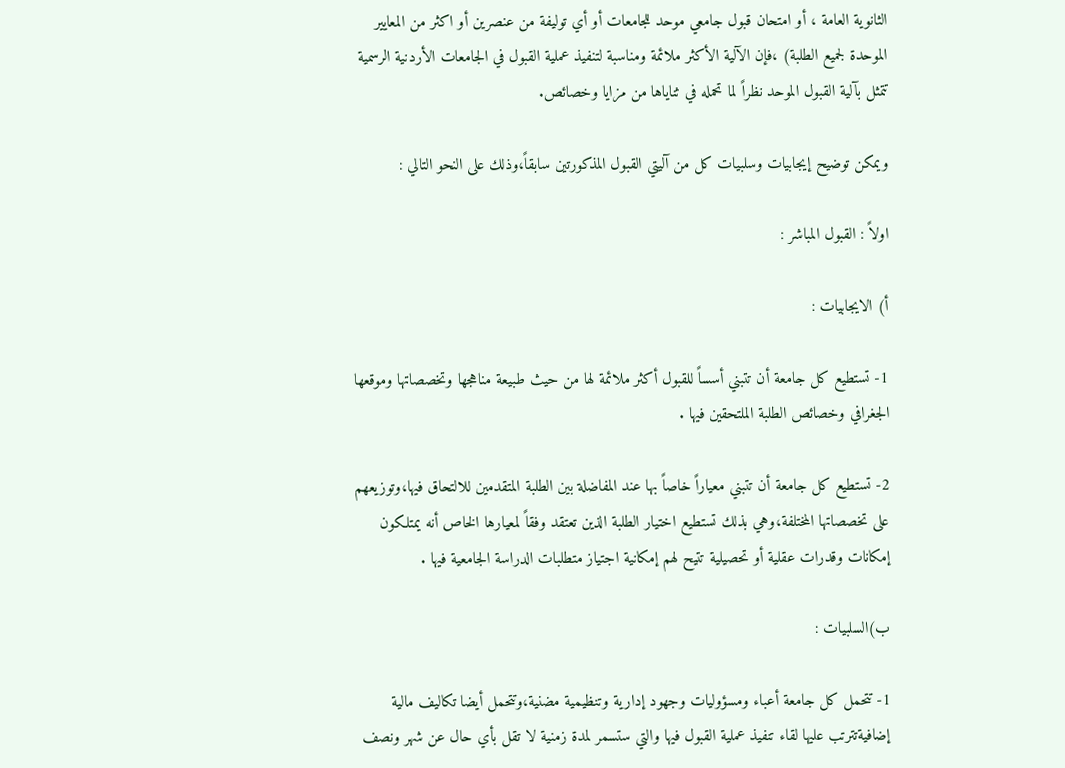الثانوية العامة ، أو امتحان قبول جامعي موحد للجامعات أو أي توليفة من عنصرين أو اكثر من المعايير الموحدة لجميع الطلبة) ،فإن الآلية الأكثر ملائمة ومناسبة لتنفيذ عملية القبول في الجامعات الأردنية الرسمية تتمثل بآلية القبول الموحد نظراً لما تحمله في ثناياها من مزايا وخصائص.

ويمكن توضيح إيجابيات وسلبيات كل من آليتي القبول المذكورتين سابقاً،وذلك على النحو التالي :

اولاً : القبول المباشر :

أ‌) الايجابيات :

1- تستطيع كل جامعة أن تتبني أسساً للقبول أكثر ملائمة لها من حيث طبيعة مناهجها وتخصصاتها وموقعها الجغرافي وخصائص الطلبة الملتحقين فيها .

2- تستطيع كل جامعة أن تتبني معياراً خاصاً بها عند المفاضلة بين الطلبة المتقدمين للالتحاق فيها،وتوزيعهم على تخصصاتها المختلفة،وهي بذلك تستطيع اختيار الطلبة الذين تعتقد وفقاً لمعيارها الخاص أنه يمتلكون إمكانات وقدرات عقلية أو تحصيلية تتيح لهم إمكانية اجتياز متطلبات الدراسة الجامعية فيها .

ب‌)السلبيات :

1- تتحمل كل جامعة أعباء ومسؤوليات وجهود إدارية وتنظيمية مضنية،وتتحمل أيضا تكاليف مالية إضافيةتترتب عليها لقاء تنفيذ عملية القبول فيها والتي ستسمر لمدة زمنية لا تقل بأي حال عن شهر ونصف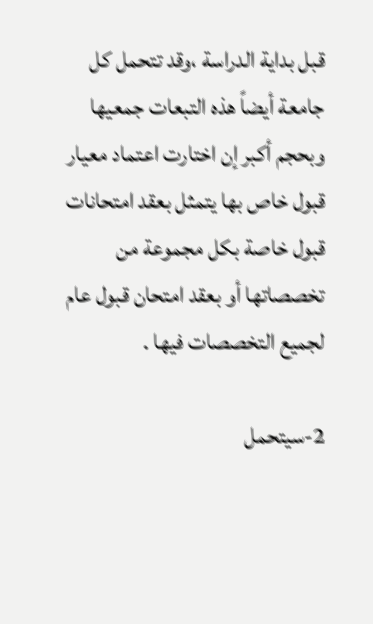قبل بداية الدراسة ،وقد تتحمل كل جامعة أيضاً هذه التبعات جمعيها وبحجم أكبر إن اختارت اعتماد معيار قبول خاص بها يتمثل بعقد امتحانات قبول خاصة بكل مجموعة من تخصصاتها أو بعقد امتحان قبول عام لجميع التخصصات فيها .

2-سيتحمل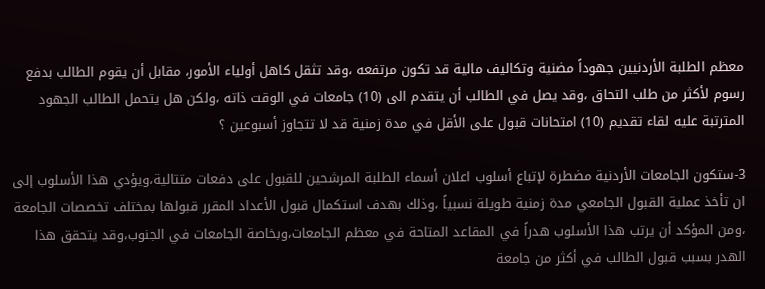معظم الطلبة الأردنيين جهوداً مضنية وتكاليف مالية قد تكون مرتفعه ،وقد تثقل كاهل أولياء الأمور، مقابل أن يقوم الطالب بدفع رسوم لأكثر من طلب التحاق ،وقد يصل في الطالب أن يتقدم الى (10) جامعات في الوقت ذاته ،ولكن هل يتحمل الطالب الجهود المترتبة عليه لقاء تقديم (10) امتحانات قبول على الأقل في مدة زمنية قد لا تتجاوز أسبوعين ؟

3-ستكون الجامعات الأردنية مضطرة لإتباع أسلوب اعلان أسماء الطلبة المرشحين للقبول على دفعات متتالية،ويؤدي هذا الأسلوب إلى ان تأخذ عملية القبول الجامعي مدة زمنية طويلة نسبياً ،وذلك بهدف استكمال قبول الأعداد المقرر قبولها بمختلف تخصصات الجامعة ،ومن المؤكد أن يرتب هذا الأسلوب هدراً في المقاعد المتاحة في معظم الجامعات،وبخاصة الجامعات في الجنوب،وقد يتحقق هذا الهدر بسبب قبول الطالب في أكثر من جامعة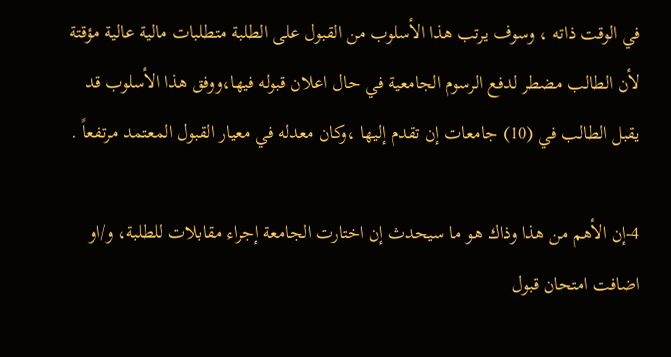في الوقت ذاته ، وسوف يرتب هذا الأسلوب من القبول على الطلبة متطلبات مالية عالية مؤقتة لأن الطالب مضطر لدفع الرسوم الجامعية في حال اعلان قبوله فيها،ووفق هذا الأسلوب قد يقبل الطالب في (10) جامعات إن تقدم إليها ،وكان معدله في معيار القبول المعتمد مرتفعاً .

4-إن الأهم من هذا وذاك هو ما سيحدث إن اختارت الجامعة إجراء مقابلات للطلبة، و/او اضافت امتحان قبول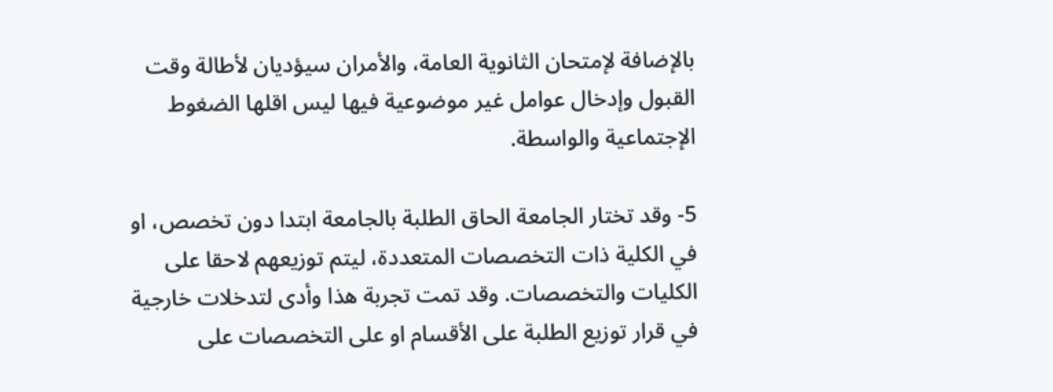بالإضافة لإمتحان الثانوية العامة، والأمران سيؤديان لأطالة وقت القبول وإدخال عوامل غير موضوعية فيها ليس اقلها الضغوط الإجتماعية والواسطة.

5- وقد تختار الجامعة الحاق الطلبة بالجامعة ابتدا دون تخصص، او في الكلية ذات التخصصات المتعددة، ليتم توزيعهم لاحقا على الكليات والتخصصات. وقد تمت تجربة هذا وأدى لتدخلات خارجية في قرار توزيع الطلبة على الأقسام او على التخصصات على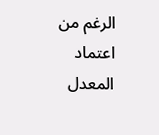الرغم من اعتماد المعدل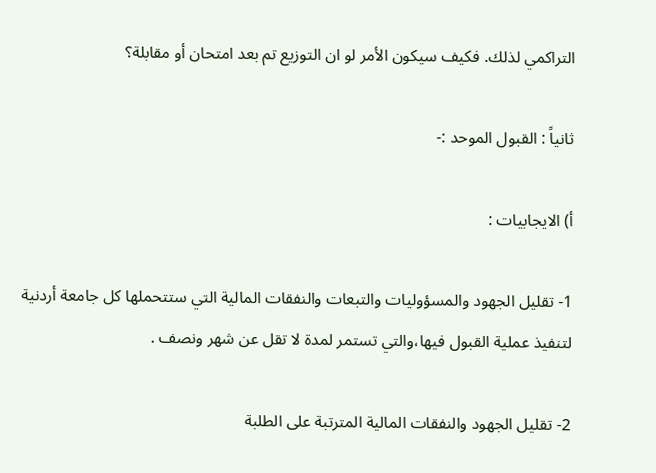التراكمي لذلك. فكيف سيكون الأمر لو ان التوزيع تم بعد امتحان أو مقابلة؟

ثانياً : القبول الموحد :-

أ‌) الايجابيات :

1- تقليل الجهود والمسؤوليات والتبعات والنفقات المالية التي ستتحملها كل جامعة أردنية لتنفيذ عملية القبول فيها،والتي تستمر لمدة لا تقل عن شهر ونصف .

2- تقليل الجهود والنفقات المالية المترتبة على الطلبة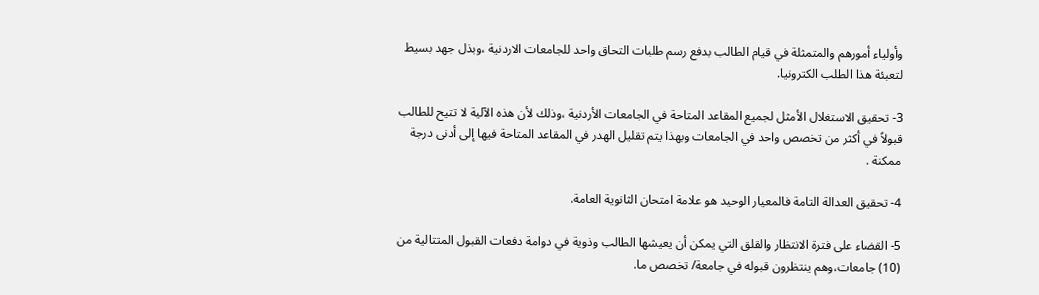وأولياء أمورهم والمتمثلة في قيام الطالب بدفع رسم طلبات التحاق واحد للجامعات الاردنية ،وبذل جهد بسيط لتعبئة هذا الطلب الكترونيا.

3- تحقيق الاستغلال الأمثل لجميع المقاعد المتاحة في الجامعات الأردنية ،وذلك لأن هذه الآلية لا تتيح للطالب قبولاً في أكثر من تخصص واحد في الجامعات وبهذا يتم تقليل الهدر في المقاعد المتاحة فيها إلى أدنى درجة ممكنة .

4- تحقيق العدالة التامة فالمعيار الوحيد هو علامة امتحان الثانوية العامة.

5- القضاء على فترة الانتظار والقلق التي يمكن أن يعيشها الطالب وذوية في دوامة دفعات القبول المتتالية من (10) جامعات،وهم ينتظرون قبوله في جامعة/ تخصص ما.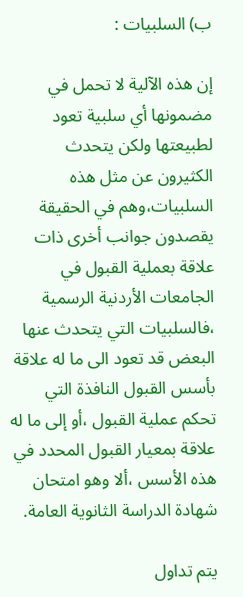ب) السلبيات :

إن هذه الآلية لا تحمل في مضمونها أي سلبية تعود لطبيعتها ولكن يتحدث الكثيرون عن مثل هذه السلبيات،وهم في الحقيقة يقصدون جوانب أخرى ذات علاقة بعملية القبول في الجامعات الأردنية الرسمية ،فالسلبيات التي يتحدث عنها البعض قد تعود الى ما له علاقة بأسس القبول النافذة التي تحكم عملية القبول ،أو إلى ما له علاقة بمعيار القبول المحدد في هذه الأسس ،ألا وهو امتحان شهادة الدراسة الثانوية العامة.

يتم تداول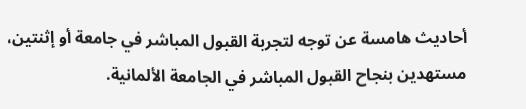أحاديث هامسة عن توجه لتجربة القبول المباشر في جامعة أو إثنتين، مستهدين بنجاح القبول المباشر في الجامعة الألمانية.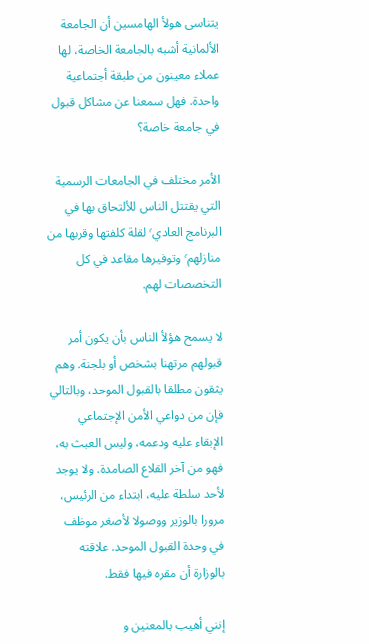يتناسى هولأ الهامسين أن الجامعة الألمانية أشبه بالجامعة الخاصة، لها عملاء معينون من طبقة أجتماعية واحدة. فهل سمعنا عن مشاكل قبول في جامعة خاصة؟

الأمر مختلف في الجامعات الرسمية التي يقتتل الناس للألتحاق بها في البرنامج العادي٬ لقلة كلفتها وقربها من منازلهم٬ وتوفيرها مقاعد في كل التخصصات لهم.

لا يسمح هؤلأ الناس بأن يكون أمر قبولهم مرتهنا بشخص أو بلجنة. وهم يثقون مطلقا بالقبول الموحد، وبالتالي فإن من دواعي الأمن الإجتماعي الإبقاء عليه ودعمه، وليس العبث به، فهو من آخر القلاع الصامدة. ولا يوجد لأحد سلطة عليه، ابتداء من الرئيس، مرورا بالوزير ووصولا لأصغر موظف في وحدة القبول الموحد. علاقته بالوزارة أن مقره فيها فقط.

إنني أهيب بالمعنين و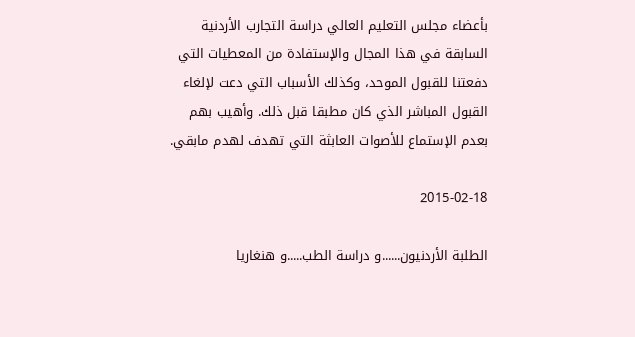بأعضاء مجلس التعليم العالي دراسة التجارب الأردنية السابقة في هذا المجال والإستفادة من المعطيات التي دفعتنا للقبول الموحد، وكذلك الأسباب التي دعت لإلغاء القبول المباشر الذي كان مطبقا قبل ذلك. وأهيب بهم بعدم الإستماع للأصوات العابثة التي تهدف لهدم مابقي.

2015-02-18

الطلبة الأردنيون......و دراسة الطب.....و هنغاريا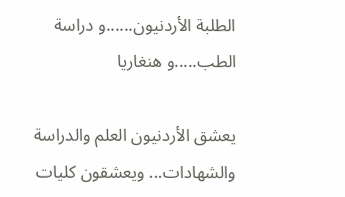الطلبة الأردنيون......و دراسة الطب.....و هنغاريا

يعشق الأردنيون العلم والدراسة والشهادات... ويعشقون كليات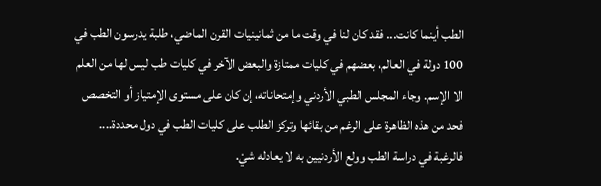الطب أينما كانت... فقد كان لنا في وقت ما من ثمانينيات القرن الماضي، طلبة يدرسون الطب في 100 دولة في العالم، بعضهم في كليات ممتازة والبعض الآخر في كليات طب ليس لها من العلم الا الإسم. وجاء المجلس الطبي الأردني وإمتحاناته، إن كان على مستوى الإمتياز أو التخصص فحد من هذه الظاهرة على الرغم من بقائها وتركز الطلب على كليات الطب في دول محددة.... فالرغبة في دراسة الطب وولع الأردنيين به لا يعادله شيْ.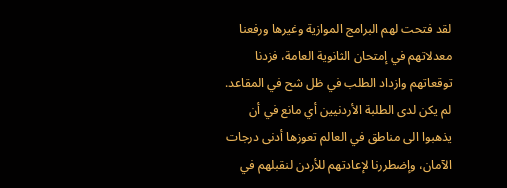لقد فتحت لهم البرامج الموازية وغيرها ورفعنا معدلاتهم في إمتحان الثانوية العامة، فزدنا توقعاتهم وازداد الطلب في ظل شح في المقاعد. لم يكن لدى الطلبة الأردنيين أي مانع في أن يذهبوا الى مناطق في العالم تعوزها أدنى درجات الآمان، وإضطررنا لإعادتهم للأردن لنقبلهم في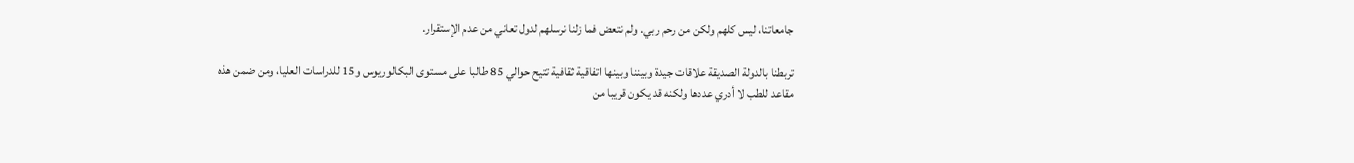جامعاتنا، ليس كلهم ولكن من رحم ربي. ولم نتعض فما زلنا نرسلهم لدول تعاني من عدم الإستقرار.

تربطنا بالدولة الصديقة علاقات جيدة وبيننا وبينها اتفاقية ثقافية تتيح حوالي 85 طالبا على مستوى البكالوريوس و15 للدراسات العليا، ومن ضمن هذه مقاعد للطب لا أدري عددها ولكنه قد يكون قريبا من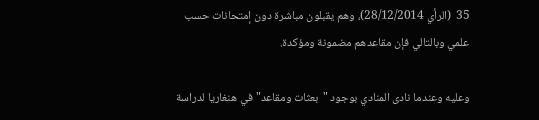35  (الرأي 28/12/2014)، وهم يقبلون مباشرة دون إمتحانات حسب علمي وبالتالي فإن مقاعدهم مضمونة ومؤكدة.

وعليه وعندما نادى المنادي بوجود "بعثات ومقاعد" في هنغاريا لدراسة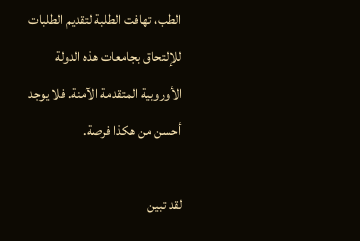الطب، تهافت الطلبة لتقديم الطلبات للإلتحاق بجامعات هذه الدولة الأوروبية المتقدمة الآمنة. فلا يوجد أحسن من هكذا فرصة.

لقد تبين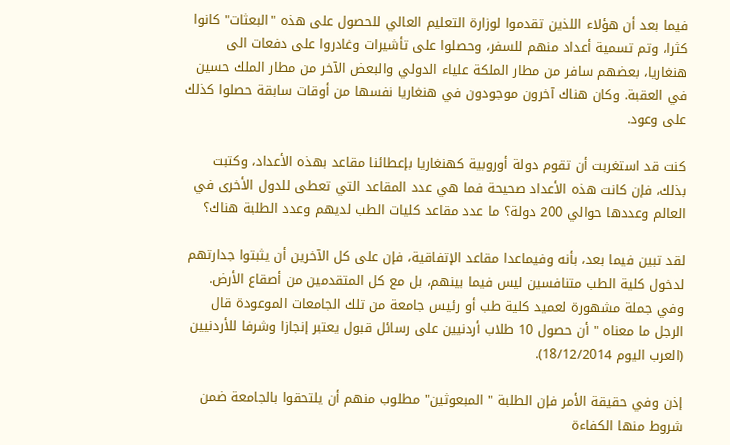فيما بعد أن هؤلاء اللذين تقدموا لوزارة التعليم العالي للحصول على هذه "البعثات" كانوا كثرا، وتم تسمية أعداد منهم للسفر، وحصلوا على تأشيرات وغادروا على دفعات الى هنغاريا، بعضهم سافر من مطار الملكة علياء الدولي والبعض الآخر من مطار الملك حسين في العقبة. وكان هناك آخرون موجودون في هنغاريا نفسها من أوقات سابقة حصلوا كذلك على وعود.

كنت قد استغربت أن تقوم دولة أوروبية كهنغاريا بإعطائنا مقاعد بهذه الأعداد، وكتبت بذلك، فإن كانت هذه الأعداد صحيحة فما هي عدد المقاعد التي تعطى للدول الأخرى في العالم وعددها حوالي 200 دولة؟ ما عدد مقاعد كليات الطب لديهم وعدد الطلبة هناك؟

لقد تبين فيما بعد، بأنه وفيماعدا مقاعد الإتفاقية، فإن على كل الآخرين أن يثبتوا جدارتهم لدخول كلية الطب متنافسين ليس فيما بينهم، بل مع كل المتقدمين من أصقاع الأرض. وفي جملة مشهورة لعميد كلية طب أو رئيس جامعة من تلك الجامعات الموعودة قال الرجل ما معناه " أن حصول 10 طلاب أردنيين على رسائل قبول يعتبر إنجازا وشرفا للأردنيين (العرب اليوم 18/12/2014).

إذن وفي حقيقة الأمر فإن الطلبة " المبعوثين" مطلوب منهم أن يلتحقوا بالجامعة ضمن شروط منها الكفاءة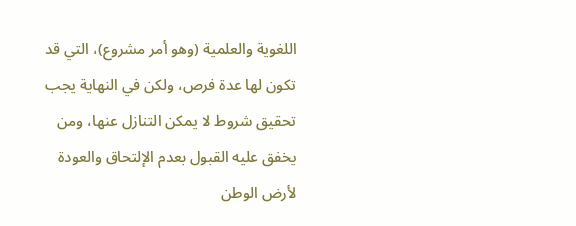اللغوية والعلمية (وهو أمر مشروع)، التي قد تكون لها عدة فرص، ولكن في النهاية يجب تحقيق شروط لا يمكن التنازل عنها، ومن يخفق عليه القبول بعدم الإلتحاق والعودة لأرض الوطن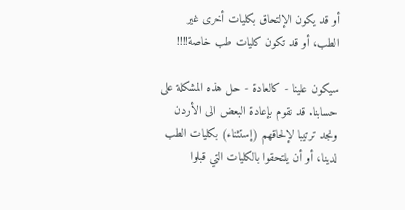أو قد يكون الإلتحاق بكليات أخرى غير الطب، أو قد تكون كليات طب خاصة!!!!

سيكون علينا - كالعادة - حل هذه المشكلة على حسابنا. قد نقوم بإعادة البعض الى الأردن ونجد ترتيبا لإلحاقهم (إستثناء) بكليات الطب لدينا، أو أن يلتحقوا بالكليات التي قبلوا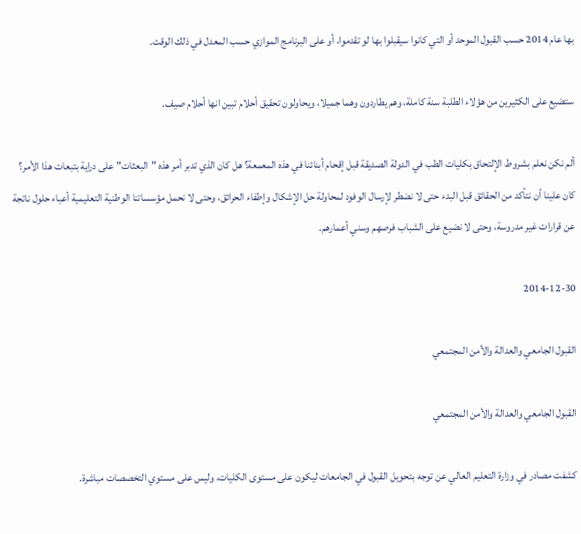بها عام 2014 حسب القبول الموحد أو التي كانوا سيقبلوا بها لو تقدموا، أو على البرنامج الموازي حسب المعدل في ذلك الوقت.

ستضيع على الكثيرين من هؤلاء الطلبة سنة كاملة، وهم يطاردون وهما جميلا، ويحاولون تحقيق أحلام تبين انها أحلام صيف.

ألم نكن نعلم بشروط الإلتحاق بكليات الطب في الدولة الصديقة قبل إقحام أبنائنا في هذه المعمعة؟ هل كان الذي تدبر أمر هذه "البعثات" على دراية بتبعات هذا الأمر؟ كان علينا أن نتأكد من الحقائق قبل البدء حتى لا نضطر لإرسال الوفود لمحاولة حل الإشكال وإطفاء الحرائق، وحتى لا نحمل مؤسساتنا الوطنية التعليمية أعباء حلول ناتجة عن قرارات غير مدروسة، وحتى لا نضيع على الشباب فرصهم وسني أعمارهم.

2014-12-30

القبول الجامعي والعدالة والأمن المجتمعي

القبول الجامعي والعدالة والأمن المجتمعي

كشفت مصادر في وزارة التعليم العالي عن توجه بتحويل القبول في الجامعات ليكون على مستوى الكليات، وليس على مستوي التخصصات مباشرة.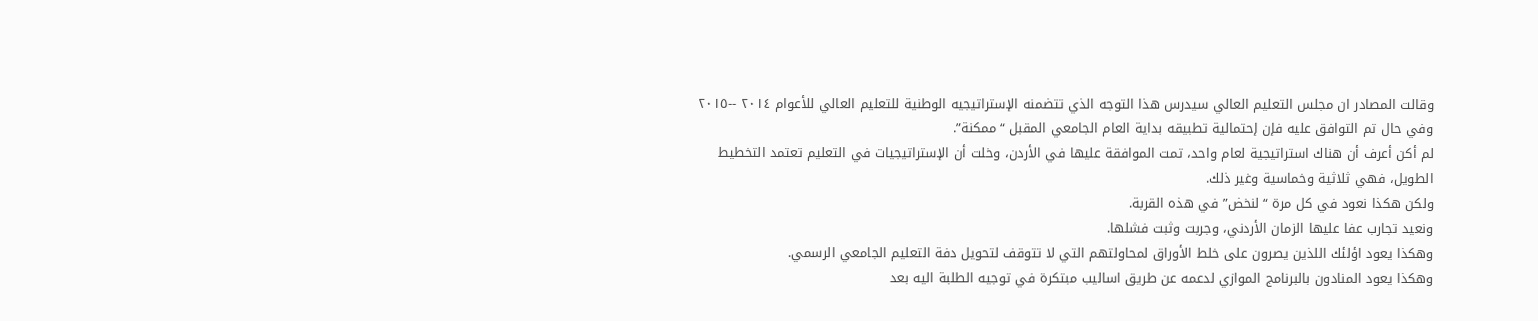وقالت المصادر ان مجلس التعليم العالي سيدرس هذا التوجه الذي تتضمنه الإستراتيجيه الوطنية للتعليم العالي للأعوام ٢٠١٤ --٢٠١٥ وفي حال تم التوافق عليه فإن إحتمالية تطبيقه بداية العام الجامعي المقبل “ممكنة”.
لم أكن أعرف أن هناك استراتيجية لعام واحد، تمت الموافقة عليها في الأردن، وخلت أن الإستراتيجيات في التعليم تعتمد التخطيط الطويل، فهي ثلاثية وخماسية وغير ذلك.
ولكن هكذا نعود في كل مرة “لنخض” في هذه القربة.
ونعيد تجارب عفا عليها الزمان الأردني، وجربت وثبت فشلها.
وهكذا يعود اؤلئك اللذين يصرون على خلط الأوراق لمحاولتهم التي لا تتوقف لتحويل دفة التعليم الجامعي الرسمي.
وهكذا يعود المنادون بالبرنامج الموازي لدعمه عن طريق اساليب مبتكرة في توجيه الطلبة اليه بعد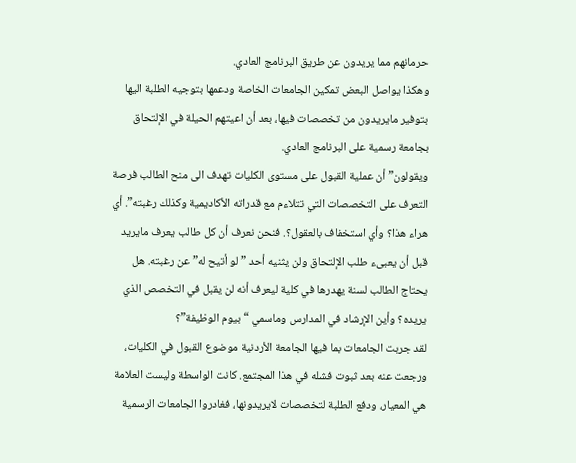حرمانهم مما يريدون عن طريق البرنامج العادي.
وهكذا يواصل البعض تمكين الجامعات الخاصة ودعمها بتوجيه الطلبة اليها بتوفير مايريدون من تخصصات فيها، بعد أن اعيتهم الحيلة في الإلتحاق بجامعة رسمية على البرنامج العادي.
ويقولون” أن عملية القبول على مستوى الكليات تهدف الى منح الطالب فرصة التعرف على التخصصات التي تتلاءم مع قدراته الأكاديمية وكذلك رغبته”. أي هراء هذا؟ وأي استخفاف بالعقول؟. فنحن نعرف أن كل طالب يعرف مايريد قبل أن يعبىء طلب الإلتحاق ولن يثنيه أحد ”لو أتيح له” عن رغبته. هل يحتاج الطالب لسنة يهدرها في كلية ليعرف أنه لن يقبل في التخصص الذي يريده؟ وأين الإرشاد في المدارس وماسمي “بيوم الوظيفة”؟
لقد جربت الجامعات بما فيها الجامعة الأردنية موضوع القبول في الكليات، ورجعت عنه بعد ثبوت فشله في هذا المجتمع. كانت الواسطة وليست العلامة هي المعيار، ودفع الطلبة لتخصصات لايريدونها، فغادروا الجامعات الرسمية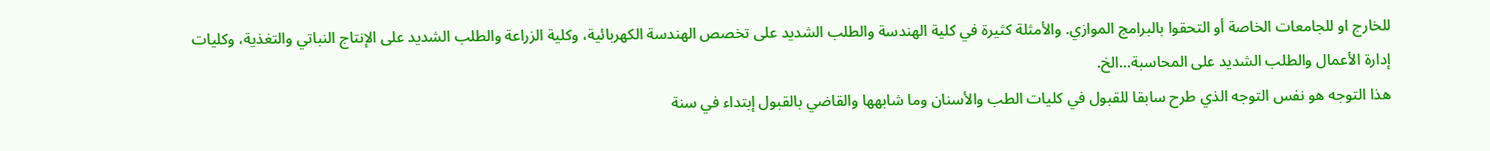للخارج او للجامعات الخاصة أو التحقوا بالبرامج الموازي. والأمثلة كثيرة في كلية الهندسة والطلب الشديد على تخصص الهندسة الكهربائية، وكلية الزراعة والطلب الشديد على الإنتاج النباتي والتغذية، وكليات إدارة الأعمال والطلب الشديد على المحاسبة...الخ.
هذا التوجه هو نفس التوجه الذي طرح سابقا للقبول في كليات الطب والأسنان وما شابهها والقاضي بالقبول إبتداء في سنة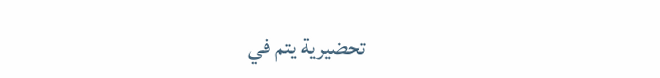تحضيرية يتم في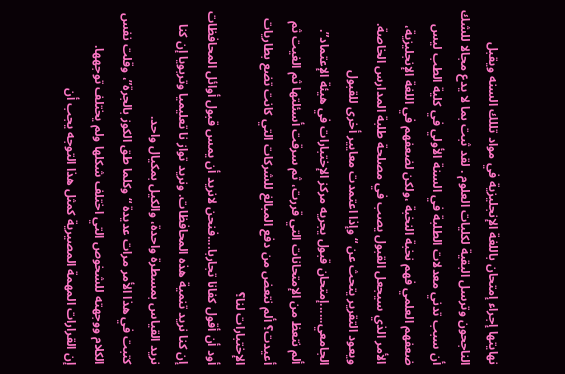نهايتها إجراء إمتحان باللغة الإنجليزية في مواد تللك السنه ويقبل الناجحون وترسل البقية لكليات العلوم . لقد ثبت بما لا يدع مجالا للشك أن سبب تدني معدلات الطلبة في السنة الأولي في كلية الطب ليس ضعفهم العلمي فهم نخبة النخبة ،ولكن لضعفهم في اللغة الإنجليزية، الأمر الذي سيجعل القبول يصب في مصلحة طلبة المدارس الخاصة.
ويعود التقرير يتحث عن “ وإذا اعتمدت معايير أخرى للقبول الجامعي......إمتحان قبول يجريه مركز الإختبارات في هيئة الإعتماد”.
ألم نتعظ من الإمتحانات التي قررت، ثم سرقت أسئلتها ثم الغيت ثم أعيدت؟ ألم نتعض من دفع المبالغ للشركات التي كانت تضع بطاريات الإختبارات لنا؟
أود أن أقول كفانا تجاربا....فنحن لانريد أن يمس قبول أوائل المحافظات إن كنا نريد تنمية هذه المحافظات. ونريد تواز نا تعليميا وتربويا إن كنا نريد القياس بمسطرة واحدة، والكيل بمكيال واحد.
كتبت في هذا الأمر مرات عديدة “ وكلما طق الكوز بالجرة”، وقلت نفس الكلام ووجهته للشخوص التي اختلف شكلها ولم يختلف توجهها.
إن القرارات المهمة المصيرية كمثل هذا التوجه يجب أن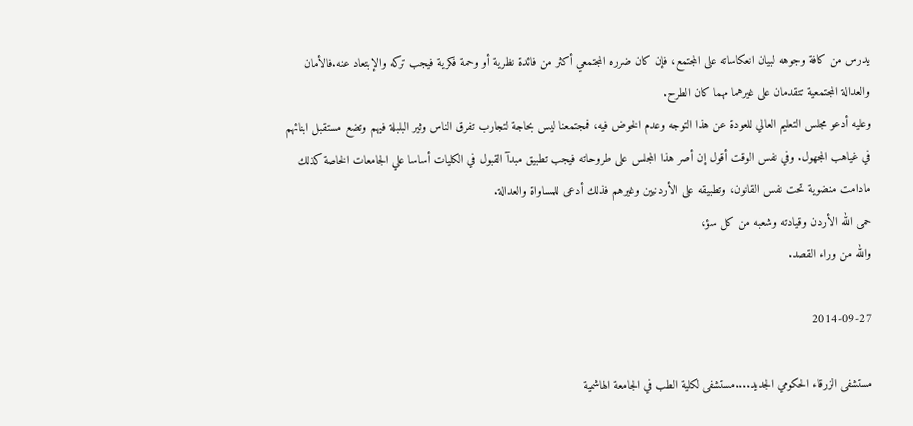يدرس من كافة وجوهه لبيان انعكاساته على المجتمع، فإن كان ضرره المجتمعي أكثر من فائدة نظرية أو وحمة فكرية فيجب تركه والإبتعاد عنه.فالأمان والعدالة المجتمعية تتقدمان على غيرهما مهما كان الطرح.
وعليه أدعو مجلس التعليم العالي للعودة عن هذا التوجه وعدم الخوض فيه، فمجتمعنا ليس بحاجة لتجارب تفرق الناس وثير البلبلة فيهم وتضع مستقبل ابنائهم في غياهب المجهول. وفي نفس الوقت أقول إن أصر هذا المجلس على طروحاته فيجب تطبيق مبدآ القبول في الكليات أساسا علي الجامعات الخاصة كذلك مادامت منضوية تحت نفس القانون، وتطبيقه على الأردنيين وغيرهم فذلك أدعى للمساواة والعدالة.
حمى الله الأردن وقيادته وشعبه من كل سؤ،
والله من وراء القصد.

2014-09-27

مستشفى الزرقاء الحكومي الجديد....مستشفى لكلية الطب في الجامعة الهاشمية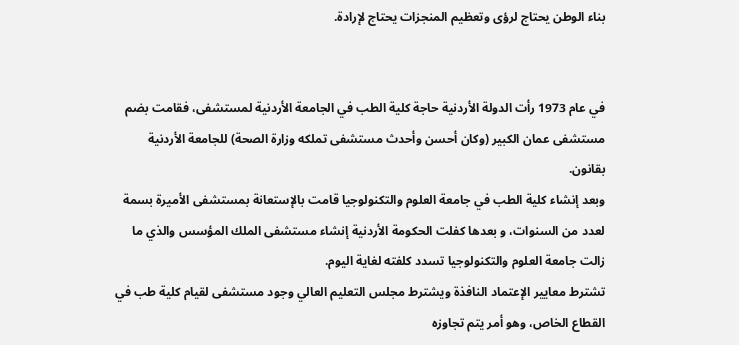بناء الوطن يحتاج لرؤى وتعظيم المنجزات يحتاج لإرادة.


في عام 1973 رأت الدولة الأردنية حاجة كلية الطب في الجامعة الأردنية لمستشفى، فقامت بضم مستشفى عمان الكبير (وكان أحسن وأحدث مستشفى تملكه وزارة الصحة) للجامعة الأردنية بقانون.
وبعد إنشاء كلية الطب في جامعة العلوم والتكنولوجيا قامت بالإستعانة بمستشفى الأميرة بسمة لعدد من السنوات، و بعدها كفلت الحكومة الأردنية إنشاء مستشفى الملك المؤسس والذي ما زالت جامعة العلوم والتكنولوجيا تسدد كلفته لغاية اليوم.
تشترط معايير الإعتماد النافذة ويشترط مجلس التعليم العالي وجود مستشفى لقيام كلية طب في القطاع الخاص، وهو أمر يتم تجاوزه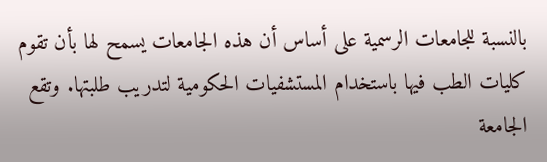بالنسبة للجامعات الرسمية على أساس أن هذه الجامعات يسمح لها بأن تقوم كليات الطب فيها باستخدام المستشفيات الحكومية لتدريب طلبتها. وتقع الجامعة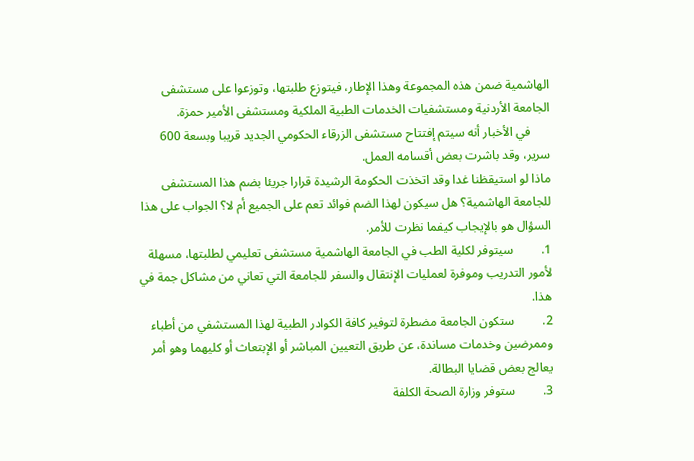الهاشمية ضمن هذه المجموعة وهذا الإطار، فيتوزع طلبتها، وتوزعوا على مستشفى الجامعة الأردنية ومستشفيات الخدمات الطبية الملكية ومستشفى الأمير حمزة.
      في الأخبار أنه سيتم إفتتاح مستشفى الزرقاء الحكومي الجديد قريبا وبسعة 600 سرير، وقد باشرت بعض أقسامه العمل.
ماذا لو استيقظنا غدا وقد اتخذت الحكومة الرشيدة قرارا جريئا بضم هذا المستشفى للجامعة الهاشمية؟ هل سيكون لهذا الضم فوائد تعم على الجميع أم لا؟ الجواب على هذا السؤال هو بالإيجاب كيفما نظرت للأمر.
1.         سيتوفر لكلية الطب في الجامعة الهاشمية مستشفى تعليمي لطلبتها، مسهلة لأمور التدريب وموفرة لعمليات الإنتقال والسفر للجامعة التي تعاني من مشاكل جمة في هذا.
2.         ستكون الجامعة مضطرة لتوفير كافة الكوادر الطبية لهذا المستشفي من أطباء وممرضين وخدمات مساندة، عن طريق التعيين المباشر أو الإبتعاث أو كليهما وهو أمر يعالج بعض قضايا البطالة.
3.         ستوفر وزارة الصحة الكلفة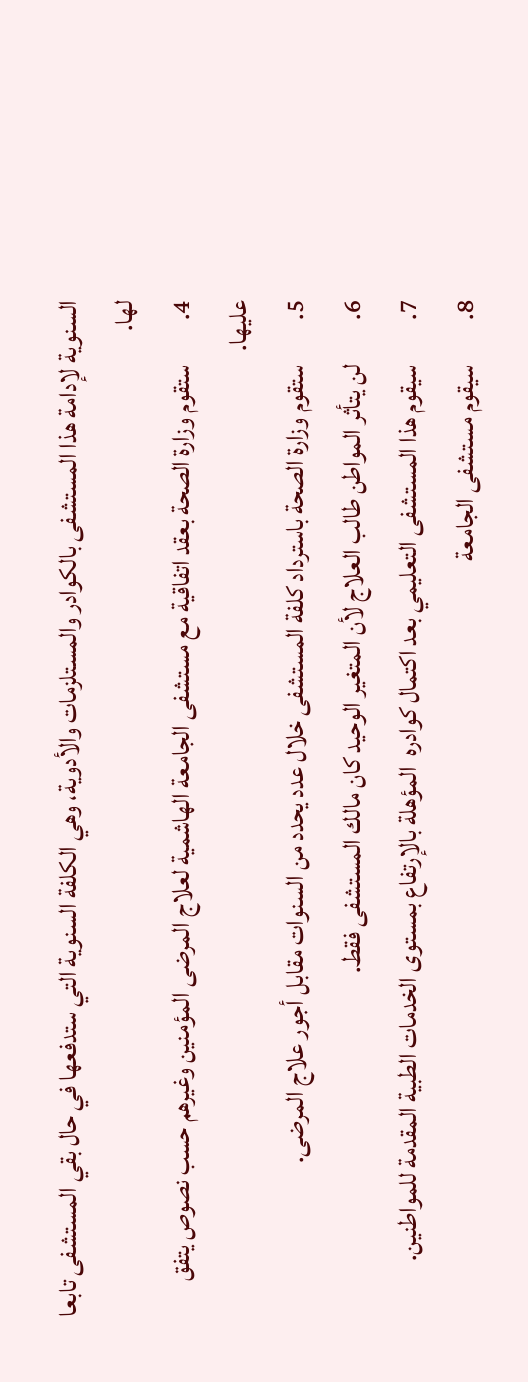السنوية لإدامة هذا المستشفى بالكوادر والمستلزمات والأدوية، وهي الكلفة السنوية التي ستدفعها في حال بقي المستشفى تابعا لها.
4.         ستقوم وزارة الصحة بعقد اتفاقية مع مستشفى الجامعة الهاشمية لعلاج المرضى المؤمنين وغيرهم حسب نصوص يتفق عليها.
5.         ستقوم وزارة الصحة باسترداد كلفة المستشفى خلال عدد يحدد من السنوات مقابل أجور علاج المرضى.
6.         لن يتأثر المواطن طالب العلاج لأن المتغير الوحيد كان مالك المستشفى فقط.
7.         سيقوم هذا المستشفى التعليمي بعد اكتمال كوادره  المؤهلة بالإرتفاع بمستوى الخدمات الطبية المقدمة للمواطنين.
8.         سيقوم مستشفى الجامعة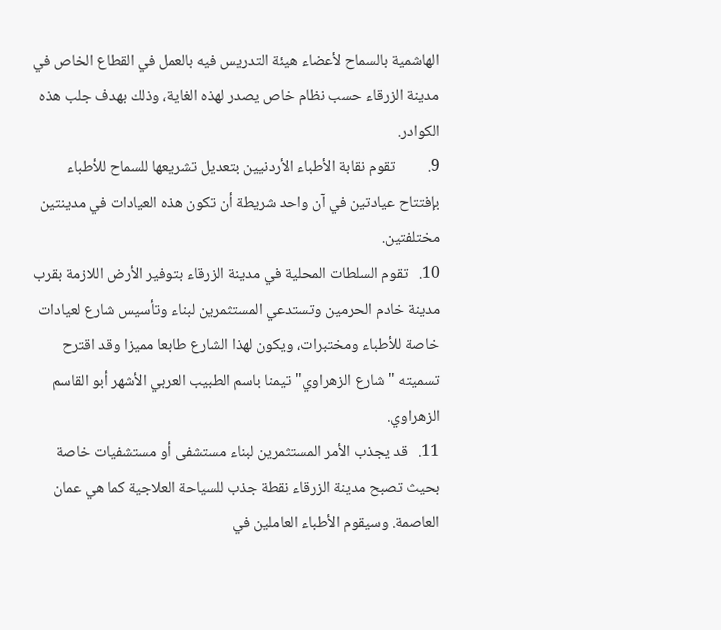الهاشمية بالسماح لأعضاء هيئة التدريس فيه بالعمل في القطاع الخاص في مدينة الزرقاء حسب نظام خاص يصدر لهذه الغاية، وذلك بهدف جلب هذه الكوادر.
9.         تقوم نقابة الأطباء الأردنيين بتعديل تشريعها للسماح للأطباء بإفتتاح عيادتين في آن واحد شريطة أن تكون هذه العيادات في مدينتين مختلفتين.
10.   تقوم السلطات المحلية في مدينة الزرقاء بتوفير الأرض اللازمة بقرب مدينة خادم الحرمين وتستدعي المستثمرين لبناء وتأسيس شارع لعيادات خاصة للأطباء ومختبرات، ويكون لهذا الشارع طابعا مميزا وقد اقترح تسميته "شارع الزهراوي" تيمنا باسم الطبيب العربي الأشهر أبو القاسم الزهراوي.
11.   قد يجذب الأمر المستثمرين لبناء مستشفى أو مستشفيات خاصة بحيث تصبح مدينة الزرقاء نقطة جذب للسياحة العلاجية كما هي عمان العاصمة. وسيقوم الأطباء العاملين في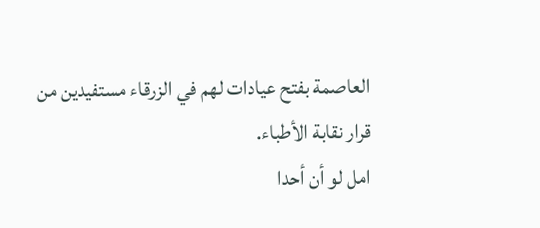العاصمة بفتح عيادات لهم في الزرقاء مستفيدين من قرار نقابة الأطباء.
امل لو أن أحدا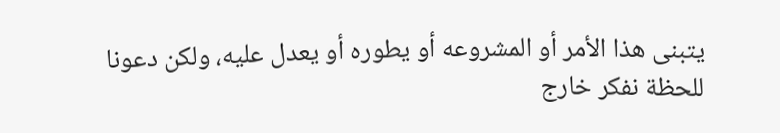يتبنى هذا الأمر أو المشروعه أو يطوره أو يعدل عليه، ولكن دعونا للحظة نفكر خارج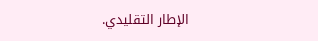الإطار التقليدي.